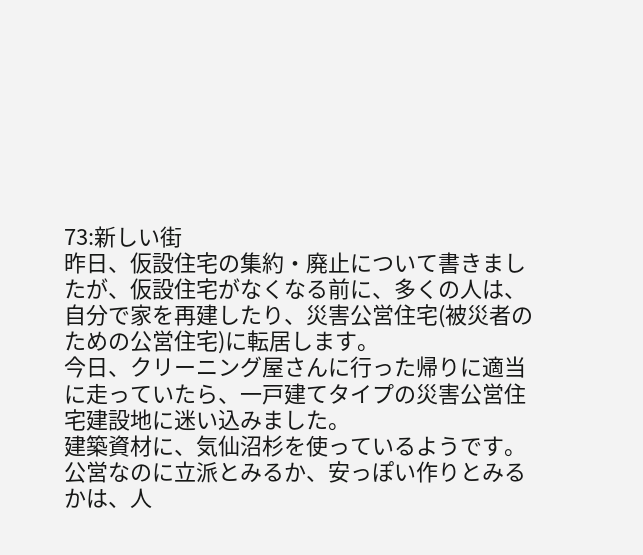73:新しい街
昨日、仮設住宅の集約・廃止について書きましたが、仮設住宅がなくなる前に、多くの人は、自分で家を再建したり、災害公営住宅(被災者のための公営住宅)に転居します。
今日、クリーニング屋さんに行った帰りに適当に走っていたら、一戸建てタイプの災害公営住宅建設地に迷い込みました。
建築資材に、気仙沼杉を使っているようです。
公営なのに立派とみるか、安っぽい作りとみるかは、人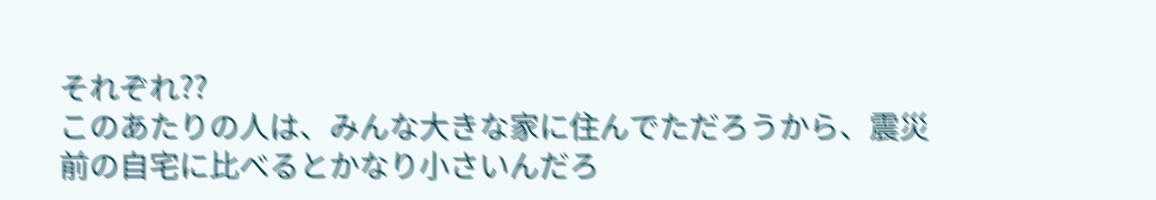それぞれ??
このあたりの人は、みんな大きな家に住んでただろうから、震災前の自宅に比べるとかなり小さいんだろ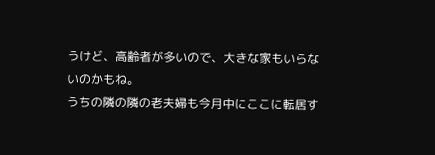うけど、高齢者が多いので、大きな家もいらないのかもね。
うちの隣の隣の老夫婦も今月中にここに転居す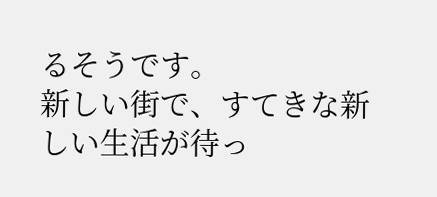るそうです。
新しい街で、すてきな新しい生活が待っ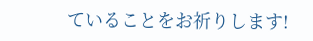ていることをお祈りします!